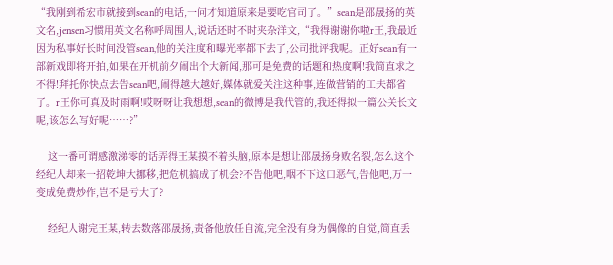“我刚到希宏市就接到sean的电话,一问才知道原来是要吃官司了。”sean是邵晟扬的英文名,jensen习惯用英文名称呼周围人,说话还时不时夹杂洋文,“我得谢谢你啦r王,我最近因为私事好长时间没管sean,他的关注度和曝光率都下去了,公司批评我呢。正好sean有一部新戏即将开拍,如果在开机前夕闹出个大新闻,那可是免费的话题和热度啊!我简直求之不得!拜托你快点去告sean吧,闹得越大越好,媒体就爱关注这种事,连做营销的工夫都省了。r王你可真及时雨啊!哎呀呀让我想想,sean的微博是我代管的,我还得拟一篇公关长文呢,该怎么写好呢……?”

    这一番可谓感激涕零的话弄得王某摸不着头脑,原本是想让邵晟扬身败名裂,怎么这个经纪人却来一招乾坤大挪移,把危机搞成了机会?不告他吧,咽不下这口恶气,告他吧,万一变成免费炒作,岂不是亏大了?

    经纪人谢完王某,转去数落邵晟扬,责备他放任自流,完全没有身为偶像的自觉,简直丢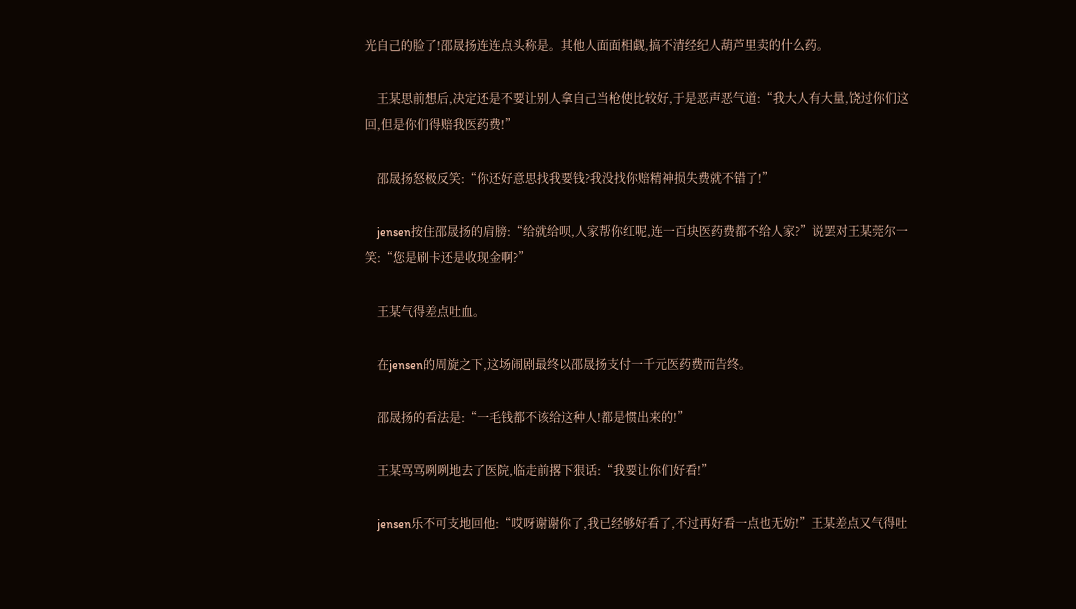光自己的脸了!邵晟扬连连点头称是。其他人面面相觑,搞不清经纪人葫芦里卖的什么药。

    王某思前想后,决定还是不要让别人拿自己当枪使比较好,于是恶声恶气道:“我大人有大量,饶过你们这回,但是你们得赔我医药费!”

    邵晟扬怒极反笑:“你还好意思找我要钱?我没找你赔精神损失费就不错了!”

    jensen按住邵晟扬的肩膀:“给就给呗,人家帮你红呢,连一百块医药费都不给人家?”说罢对王某莞尔一笑:“您是刷卡还是收现金啊?”

    王某气得差点吐血。

    在jensen的周旋之下,这场闹剧最终以邵晟扬支付一千元医药费而告终。

    邵晟扬的看法是:“一毛钱都不该给这种人!都是惯出来的!”

    王某骂骂咧咧地去了医院,临走前撂下狠话:“我要让你们好看!”

    jensen乐不可支地回他:“哎呀谢谢你了,我已经够好看了,不过再好看一点也无妨!”王某差点又气得吐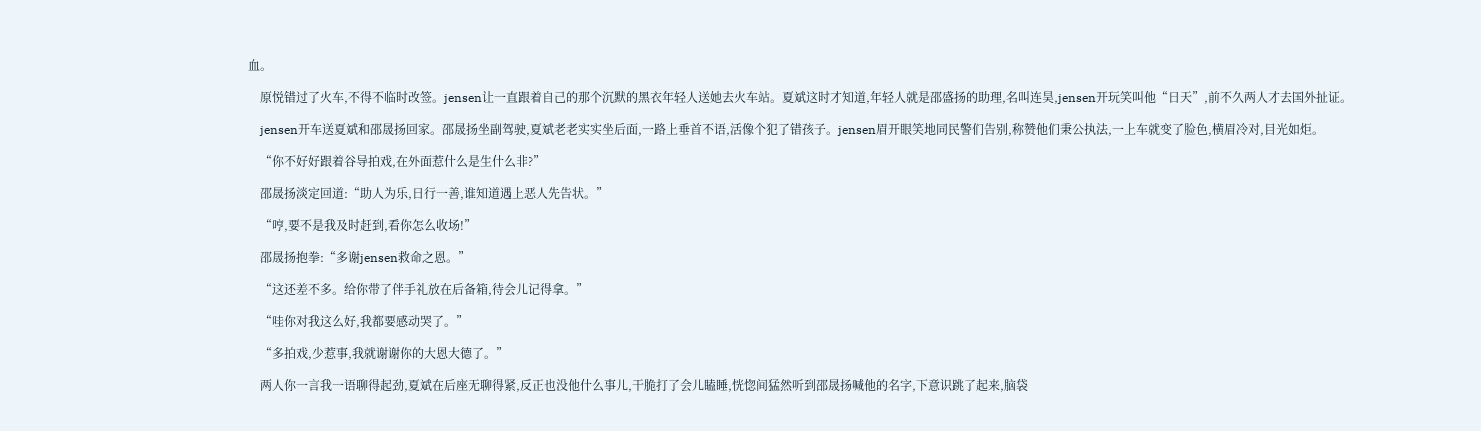血。

    原悦错过了火车,不得不临时改签。jensen让一直跟着自己的那个沉默的黑衣年轻人送她去火车站。夏斌这时才知道,年轻人就是邵盛扬的助理,名叫连昊,jensen开玩笑叫他“日天”,前不久两人才去国外扯证。

    jensen开车送夏斌和邵晟扬回家。邵晟扬坐副驾驶,夏斌老老实实坐后面,一路上垂首不语,活像个犯了错孩子。jensen眉开眼笑地同民警们告别,称赞他们秉公执法,一上车就变了脸色,横眉冷对,目光如炬。

    “你不好好跟着谷导拍戏,在外面惹什么是生什么非?”

    邵晟扬淡定回道:“助人为乐,日行一善,谁知道遇上恶人先告状。”

    “哼,要不是我及时赶到,看你怎么收场!”

    邵晟扬抱拳:“多谢jensen救命之恩。”

    “这还差不多。给你带了伴手礼放在后备箱,待会儿记得拿。”

    “哇你对我这么好,我都要感动哭了。”

    “多拍戏,少惹事,我就谢谢你的大恩大德了。”

    两人你一言我一语聊得起劲,夏斌在后座无聊得紧,反正也没他什么事儿,干脆打了会儿瞌睡,恍惚间猛然听到邵晟扬喊他的名字,下意识跳了起来,脑袋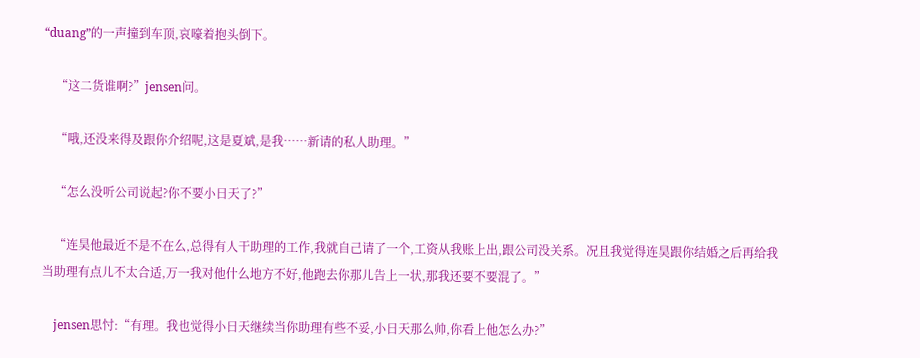“duang”的一声撞到车顶,哀嚎着抱头倒下。

    “这二货谁啊?”jensen问。

    “哦,还没来得及跟你介绍呢,这是夏斌,是我……新请的私人助理。”

    “怎么没听公司说起?你不要小日天了?”

    “连昊他最近不是不在么,总得有人干助理的工作,我就自己请了一个,工资从我账上出,跟公司没关系。况且我觉得连昊跟你结婚之后再给我当助理有点儿不太合适,万一我对他什么地方不好,他跑去你那儿告上一状,那我还要不要混了。”

    jensen思忖:“有理。我也觉得小日天继续当你助理有些不妥,小日天那么帅,你看上他怎么办?”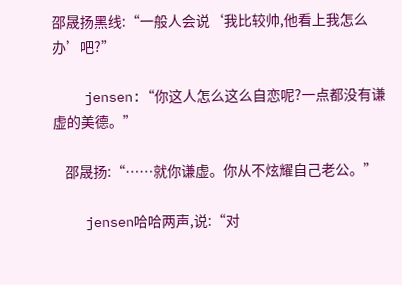邵晟扬黑线:“一般人会说‘我比较帅,他看上我怎么办’吧?”

    jensen:“你这人怎么这么自恋呢?一点都没有谦虚的美德。”

    邵晟扬:“……就你谦虚。你从不炫耀自己老公。”

    jensen哈哈两声,说:“对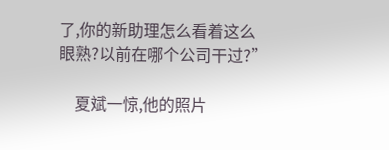了,你的新助理怎么看着这么眼熟?以前在哪个公司干过?”

    夏斌一惊,他的照片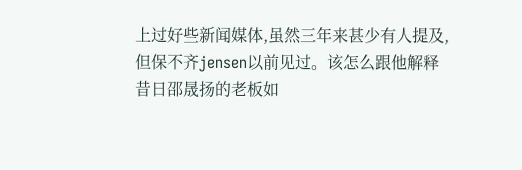上过好些新闻媒体,虽然三年来甚少有人提及,但保不齐jensen以前见过。该怎么跟他解释昔日邵晟扬的老板如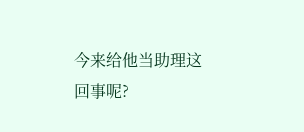今来给他当助理这回事呢?